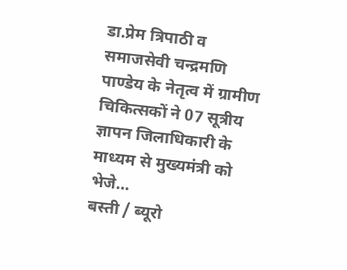डा.प्रेम त्रिपाठी व समाजसेवी चन्द्रमणि पाण्डेय के नेतृत्व में ग्रामीण चिकित्सकों ने 07 सूत्रीय ज्ञापन जिलाधिकारी के माध्यम से मुख्यमंत्री को भेजे…
बस्ती / ब्यूरो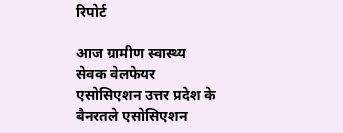रिपोर्ट

आज ग्रामीण स्वास्थ्य सेवक वेलफेयर एसोसिएशन उत्तर प्रदेश के बैनरतले एसोसिएशन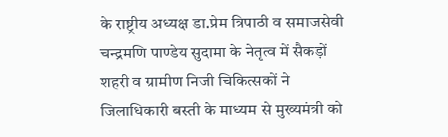के राष्ट्रीय अध्यक्ष डा.प्रेम त्रिपाठी व समाजसेवी चन्द्रमणि पाण्डेय सुदामा के नेतृत्व में सैकड़ों शहरी व ग्रामीण निजी चिकित्सकों ने जिलाधिकारी बस्ती के माध्यम से मुख्यमंत्री को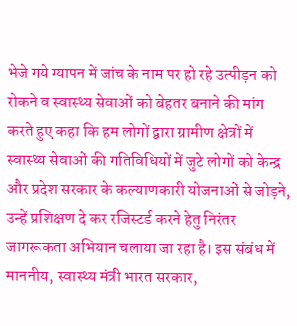भेजे गये ग्यापन में जांच के नाम पर हो रहे उत्पीड़न को रोकने व स्वास्थ्य सेवाओं को बेहतर बनाने की मांग करते हुए कहा कि हम लोगों द्वारा ग्रामीण क्षेत्रों में स्वास्थ्य सेवाओं की गतिविधियों में जुटे लोगों को केन्द्र और प्रदेश सरकार के कल्याणकारी योजनाओं से जोड़ने, उन्हें प्रशिक्षण दे कर रजिस्टर्ड करने हेतु निरंतर जागरूकता अभियान चलाया जा रहा है। इस संबंध में माननीय, स्वास्थ्य मंत्री भारत सरकार,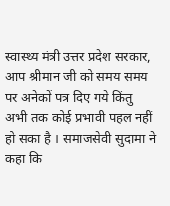स्वास्थ्य मंत्री उत्तर प्रदेश सरकार, आप श्रीमान जी को समय समय पर अनेकों पत्र दिए गये किंतु अभी तक कोई प्रभावी पहल नहीं हो सका है । समाजसेवी सुदामा ने कहा कि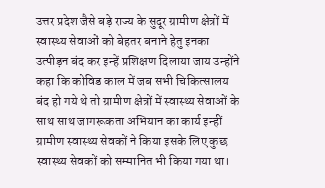उत्तर प्रदेश जैसे बड़े राज्य के सुदूर ग्रामीण क्षेत्रों में स्वास्थ्य सेवाओं को बेहतर बनाने हेतु इनका उत्पीड़न बंद कर इन्हें प्रशिक्षण दिलाया जाय उन्होंने कहा कि कोविड काल में जब सभी चिकित्सालय बंद हो गये थे तो ग्रामीण क्षेत्रों में स्वास्थ्य सेवाओं के साथ साथ जागरूकता अभियान का कार्य इन्हीं ग्रामीण स्वास्थ्य सेवकों ने किया इसके लिए कुछ स्वास्थ्य सेवकों को सम्मानित भी किया गया था।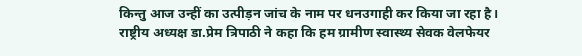किन्तु आज उन्हीं का उत्पीड़न जांच के नाम पर धनउगाही कर किया जा रहा है।
राष्ट्रीय अध्यक्ष डा.प्रेम त्रिपाठी ने कहा कि हम ग्रामीण स्वास्थ्य सेवक वेलफेयर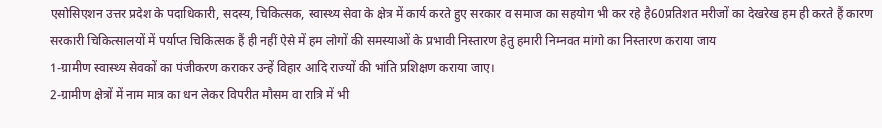एसोसिएशन उत्तर प्रदेश के पदाधिकारी, सदस्य, चिकित्सक, स्वास्थ्य सेवा के क्षेत्र में कार्य करते हुए सरकार व समाज का सहयोग भी कर रहे है60प्रतिशत मरीजों का देखरेख हम ही करते हैं कारण सरकारी चिकित्सालयों में पर्याप्त चिकित्सक हैं ही नहीं ऐसे में हम लोगों की समस्याओं के प्रभावी निस्तारण हेतु हमारी निम्नवत मांगो का निस्तारण कराया जाय
1-ग्रामीण स्वास्थ्य सेवकों का पंजीकरण कराकर उन्हें विहार आदि राज्यों की भांति प्रशिक्षण कराया जाए।
2-ग्रामीण क्षेत्रों में नाम मात्र का धन लेकर विपरीत मौसम वा रात्रि में भी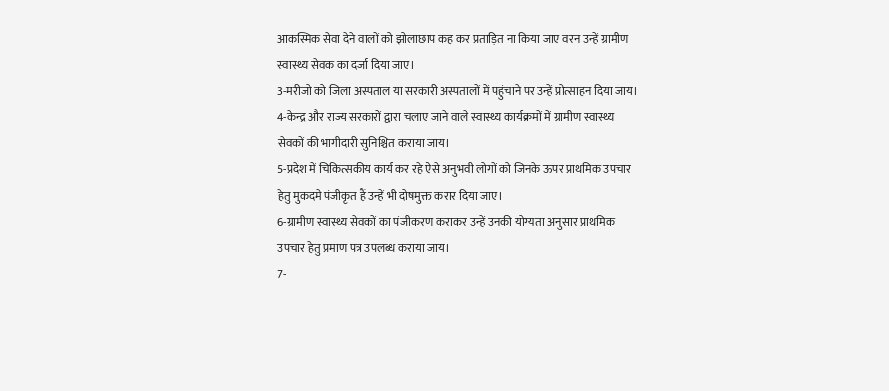आकस्मिक सेवा देने वालों को झोलाछाप कह कर प्रताड़ित ना किया जाए वरन उन्हें ग्रामीण स्वास्थ्य सेवक का दर्जा दिया जाए।
3-मरीजो को जिला अस्पताल या सरकारी अस्पतालों में पहुंचाने पर उन्हें प्रोत्साहन दिया जाय।
4-केन्द्र और राज्य सरकारों द्वारा चलाए जाने वाले स्वास्थ्य कार्यक्रमों में ग्रामीण स्वास्थ्य सेवकों की भागीदारी सुनिश्चित कराया जाय।
5-प्रदेश में चिकित्सकीय कार्य कर रहे ऐसे अनुभवी लोगों को जिनके ऊपर प्राथमिक उपचार हेतु मुकदमे पंजीकृत हैं उन्हें भी दोषमुक्त करार दिया जाए।
6-ग्रामीण स्वास्थ्य सेवकों का पंजीकरण कराकर उन्हें उनकी योग्यता अनुसार प्राथमिक उपचार हेतु प्रमाण पत्र उपलब्ध कराया जाय।
7-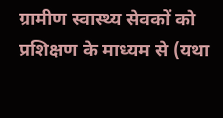ग्रामीण स्वास्थ्य सेवकों को प्रशिक्षण के माध्यम से (यथा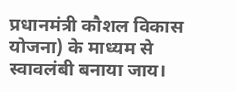प्रधानमंत्री कौशल विकास योजना) के माध्यम से स्वावलंबी बनाया जाय।